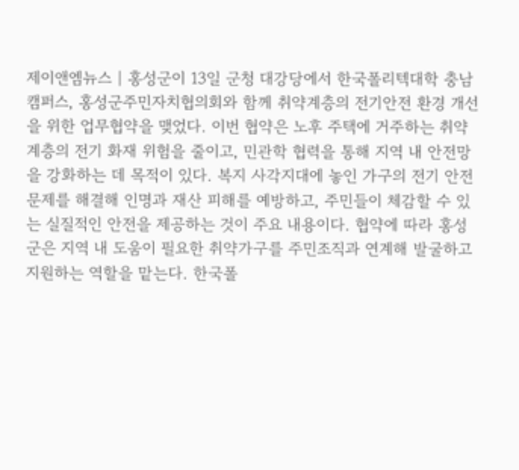제이앤엠뉴스 | 홍성군이 13일 군청 대강당에서 한국폴리텍대학 충남캠퍼스, 홍성군주민자치협의회와 함께 취약계층의 전기안전 환경 개선을 위한 업무협약을 맺었다. 이번 협약은 노후 주택에 거주하는 취약계층의 전기 화재 위험을 줄이고, 민관학 협력을 통해 지역 내 안전망을 강화하는 데 목적이 있다. 복지 사각지대에 놓인 가구의 전기 안전 문제를 해결해 인명과 재산 피해를 예방하고, 주민들이 체감할 수 있는 실질적인 안전을 제공하는 것이 주요 내용이다. 협약에 따라 홍성군은 지역 내 도움이 필요한 취약가구를 주민조직과 연계해 발굴하고 지원하는 역할을 맡는다. 한국폴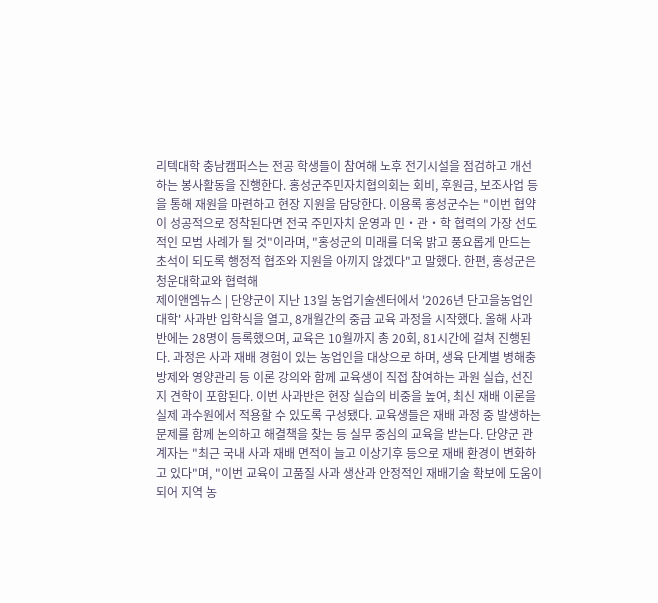리텍대학 충남캠퍼스는 전공 학생들이 참여해 노후 전기시설을 점검하고 개선하는 봉사활동을 진행한다. 홍성군주민자치협의회는 회비, 후원금, 보조사업 등을 통해 재원을 마련하고 현장 지원을 담당한다. 이용록 홍성군수는 "이번 협약이 성공적으로 정착된다면 전국 주민자치 운영과 민‧관‧학 협력의 가장 선도적인 모범 사례가 될 것"이라며, "홍성군의 미래를 더욱 밝고 풍요롭게 만드는 초석이 되도록 행정적 협조와 지원을 아끼지 않겠다"고 말했다. 한편, 홍성군은 청운대학교와 협력해
제이앤엠뉴스 | 단양군이 지난 13일 농업기술센터에서 '2026년 단고을농업인대학' 사과반 입학식을 열고, 8개월간의 중급 교육 과정을 시작했다. 올해 사과반에는 28명이 등록했으며, 교육은 10월까지 총 20회, 81시간에 걸쳐 진행된다. 과정은 사과 재배 경험이 있는 농업인을 대상으로 하며, 생육 단계별 병해충 방제와 영양관리 등 이론 강의와 함께 교육생이 직접 참여하는 과원 실습, 선진지 견학이 포함된다. 이번 사과반은 현장 실습의 비중을 높여, 최신 재배 이론을 실제 과수원에서 적용할 수 있도록 구성됐다. 교육생들은 재배 과정 중 발생하는 문제를 함께 논의하고 해결책을 찾는 등 실무 중심의 교육을 받는다. 단양군 관계자는 "최근 국내 사과 재배 면적이 늘고 이상기후 등으로 재배 환경이 변화하고 있다"며, "이번 교육이 고품질 사과 생산과 안정적인 재배기술 확보에 도움이 되어 지역 농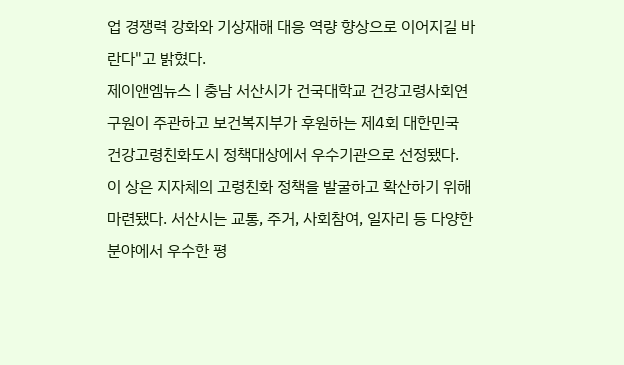업 경쟁력 강화와 기상재해 대응 역량 향상으로 이어지길 바란다"고 밝혔다.
제이앤엠뉴스 | 충남 서산시가 건국대학교 건강고령사회연구원이 주관하고 보건복지부가 후원하는 제4회 대한민국 건강고령친화도시 정책대상에서 우수기관으로 선정됐다. 이 상은 지자체의 고령친화 정책을 발굴하고 확산하기 위해 마련됐다. 서산시는 교통, 주거, 사회참여, 일자리 등 다양한 분야에서 우수한 평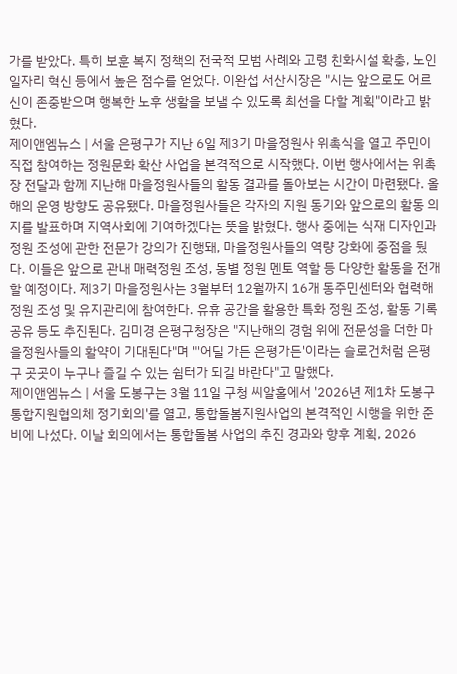가를 받았다. 특히 보훈 복지 정책의 전국적 모범 사례와 고령 친화시설 확충, 노인 일자리 혁신 등에서 높은 점수를 얻었다. 이완섭 서산시장은 "시는 앞으로도 어르신이 존중받으며 행복한 노후 생활을 보낼 수 있도록 최선을 다할 계획"이라고 밝혔다.
제이앤엠뉴스 | 서울 은평구가 지난 6일 제3기 마을정원사 위촉식을 열고 주민이 직접 참여하는 정원문화 확산 사업을 본격적으로 시작했다. 이번 행사에서는 위촉장 전달과 함께 지난해 마을정원사들의 활동 결과를 돌아보는 시간이 마련됐다. 올해의 운영 방향도 공유됐다. 마을정원사들은 각자의 지원 동기와 앞으로의 활동 의지를 발표하며 지역사회에 기여하겠다는 뜻을 밝혔다. 행사 중에는 식재 디자인과 정원 조성에 관한 전문가 강의가 진행돼, 마을정원사들의 역량 강화에 중점을 뒀다. 이들은 앞으로 관내 매력정원 조성, 동별 정원 멘토 역할 등 다양한 활동을 전개할 예정이다. 제3기 마을정원사는 3월부터 12월까지 16개 동주민센터와 협력해 정원 조성 및 유지관리에 참여한다. 유휴 공간을 활용한 특화 정원 조성, 활동 기록 공유 등도 추진된다. 김미경 은평구청장은 "지난해의 경험 위에 전문성을 더한 마을정원사들의 활약이 기대된다"며 "'어딜 가든 은평가든'이라는 슬로건처럼 은평구 곳곳이 누구나 즐길 수 있는 쉼터가 되길 바란다"고 말했다.
제이앤엠뉴스 | 서울 도봉구는 3월 11일 구청 씨알홀에서 '2026년 제1차 도봉구 통합지원협의체 정기회의'를 열고, 통합돌봄지원사업의 본격적인 시행을 위한 준비에 나섰다. 이날 회의에서는 통합돌봄 사업의 추진 경과와 향후 계획, 2026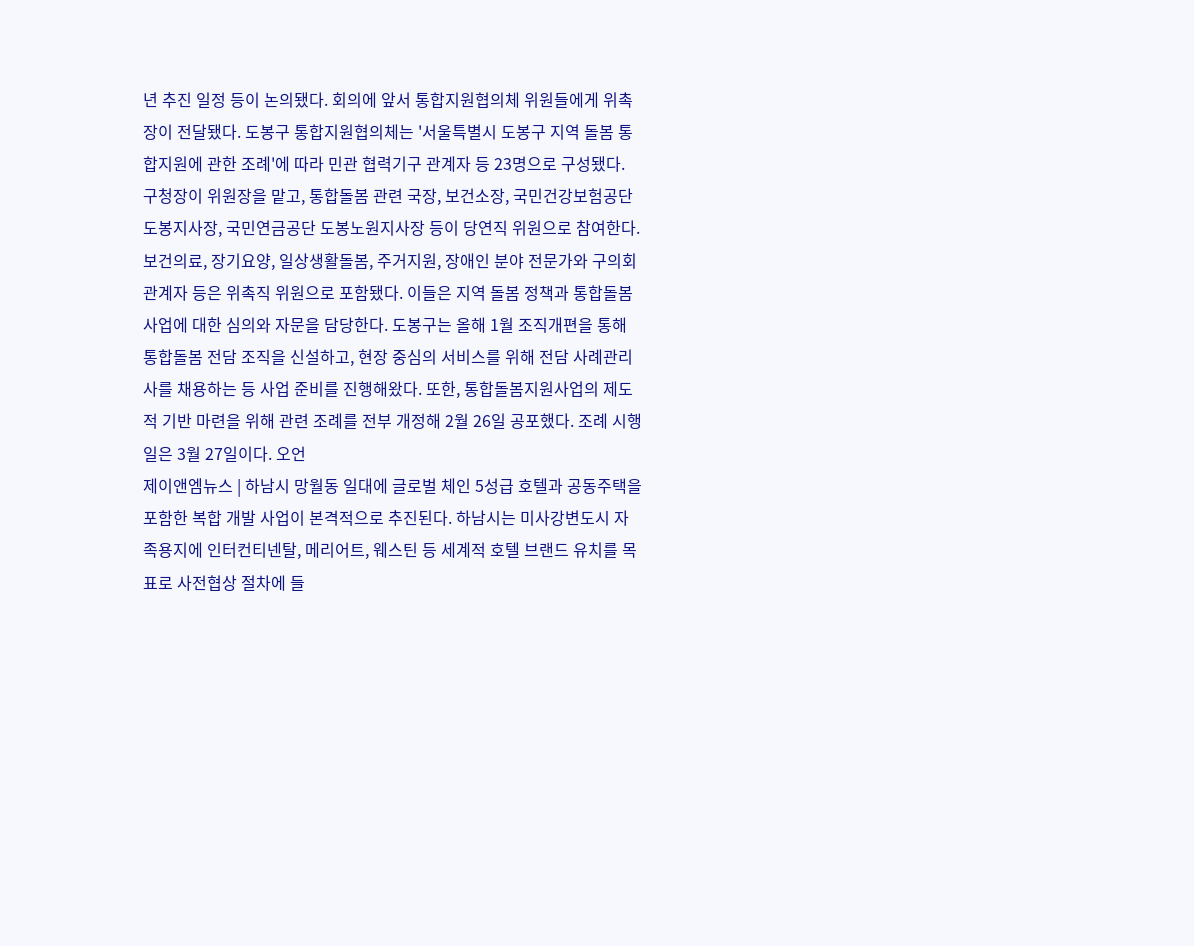년 추진 일정 등이 논의됐다. 회의에 앞서 통합지원협의체 위원들에게 위촉장이 전달됐다. 도봉구 통합지원협의체는 '서울특별시 도봉구 지역 돌봄 통합지원에 관한 조례'에 따라 민관 협력기구 관계자 등 23명으로 구성됐다. 구청장이 위원장을 맡고, 통합돌봄 관련 국장, 보건소장, 국민건강보험공단 도봉지사장, 국민연금공단 도봉노원지사장 등이 당연직 위원으로 참여한다. 보건의료, 장기요양, 일상생활돌봄, 주거지원, 장애인 분야 전문가와 구의회 관계자 등은 위촉직 위원으로 포함됐다. 이들은 지역 돌봄 정책과 통합돌봄 사업에 대한 심의와 자문을 담당한다. 도봉구는 올해 1월 조직개편을 통해 통합돌봄 전담 조직을 신설하고, 현장 중심의 서비스를 위해 전담 사례관리사를 채용하는 등 사업 준비를 진행해왔다. 또한, 통합돌봄지원사업의 제도적 기반 마련을 위해 관련 조례를 전부 개정해 2월 26일 공포했다. 조례 시행일은 3월 27일이다. 오언
제이앤엠뉴스 | 하남시 망월동 일대에 글로벌 체인 5성급 호텔과 공동주택을 포함한 복합 개발 사업이 본격적으로 추진된다. 하남시는 미사강변도시 자족용지에 인터컨티넨탈, 메리어트, 웨스틴 등 세계적 호텔 브랜드 유치를 목표로 사전협상 절차에 들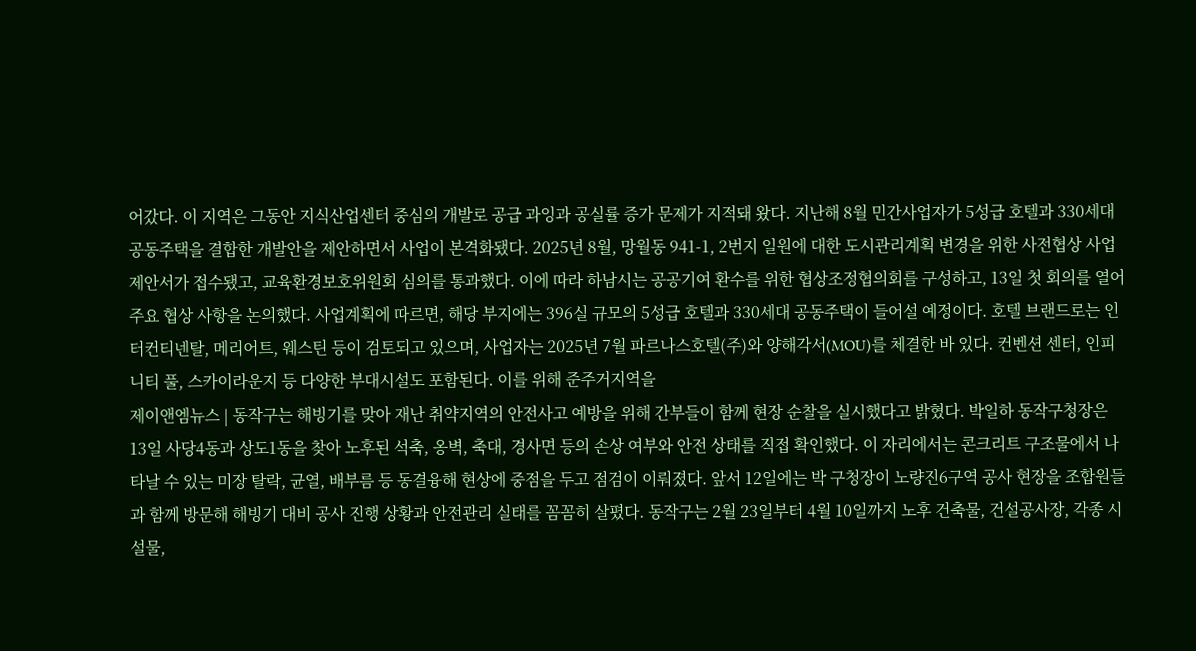어갔다. 이 지역은 그동안 지식산업센터 중심의 개발로 공급 과잉과 공실률 증가 문제가 지적돼 왔다. 지난해 8월 민간사업자가 5성급 호텔과 330세대 공동주택을 결합한 개발안을 제안하면서 사업이 본격화됐다. 2025년 8월, 망월동 941-1, 2번지 일원에 대한 도시관리계획 변경을 위한 사전협상 사업제안서가 접수됐고, 교육환경보호위원회 심의를 통과했다. 이에 따라 하남시는 공공기여 환수를 위한 협상조정협의회를 구성하고, 13일 첫 회의를 열어 주요 협상 사항을 논의했다. 사업계획에 따르면, 해당 부지에는 396실 규모의 5성급 호텔과 330세대 공동주택이 들어설 예정이다. 호텔 브랜드로는 인터컨티넨탈, 메리어트, 웨스틴 등이 검토되고 있으며, 사업자는 2025년 7월 파르나스호텔(주)와 양해각서(MOU)를 체결한 바 있다. 컨벤션 센터, 인피니티 풀, 스카이라운지 등 다양한 부대시설도 포함된다. 이를 위해 준주거지역을
제이앤엠뉴스 | 동작구는 해빙기를 맞아 재난 취약지역의 안전사고 예방을 위해 간부들이 함께 현장 순찰을 실시했다고 밝혔다. 박일하 동작구청장은 13일 사당4동과 상도1동을 찾아 노후된 석축, 옹벽, 축대, 경사면 등의 손상 여부와 안전 상태를 직접 확인했다. 이 자리에서는 콘크리트 구조물에서 나타날 수 있는 미장 탈락, 균열, 배부름 등 동결융해 현상에 중점을 두고 점검이 이뤄졌다. 앞서 12일에는 박 구청장이 노량진6구역 공사 현장을 조합원들과 함께 방문해 해빙기 대비 공사 진행 상황과 안전관리 실태를 꼼꼼히 살폈다. 동작구는 2월 23일부터 4월 10일까지 노후 건축물, 건설공사장, 각종 시설물,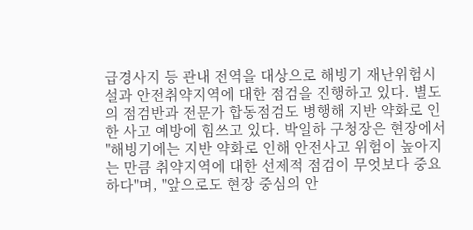급경사지 등 관내 전역을 대상으로 해빙기 재난위험시설과 안전취약지역에 대한 점검을 진행하고 있다. 별도의 점검반과 전문가 합동점검도 병행해 지반 약화로 인한 사고 예방에 힘쓰고 있다. 박일하 구청장은 현장에서 "해빙기에는 지반 약화로 인해 안전사고 위험이 높아지는 만큼 취약지역에 대한 선제적 점검이 무엇보다 중요하다"며, "앞으로도 현장 중심의 안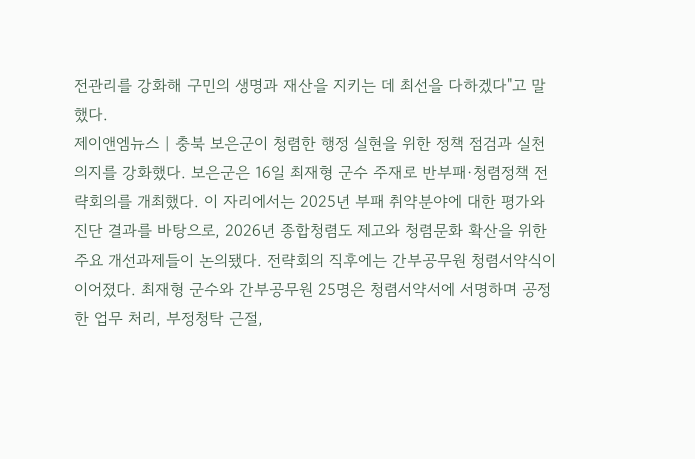전관리를 강화해 구민의 생명과 재산을 지키는 데 최선을 다하겠다"고 말했다.
제이앤엠뉴스 | 충북 보은군이 청렴한 행정 실현을 위한 정책 점검과 실천 의지를 강화했다. 보은군은 16일 최재형 군수 주재로 반부패·청렴정책 전략회의를 개최했다. 이 자리에서는 2025년 부패 취약분야에 대한 평가와 진단 결과를 바탕으로, 2026년 종합청렴도 제고와 청렴문화 확산을 위한 주요 개선과제들이 논의됐다. 전략회의 직후에는 간부공무원 청렴서약식이 이어졌다. 최재형 군수와 간부공무원 25명은 청렴서약서에 서명하며 공정한 업무 처리, 부정청탁 근절,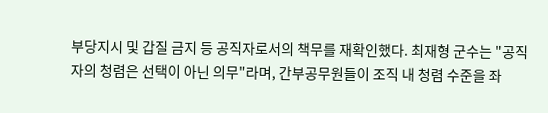부당지시 및 갑질 금지 등 공직자로서의 책무를 재확인했다. 최재형 군수는 "공직자의 청렴은 선택이 아닌 의무"라며, 간부공무원들이 조직 내 청렴 수준을 좌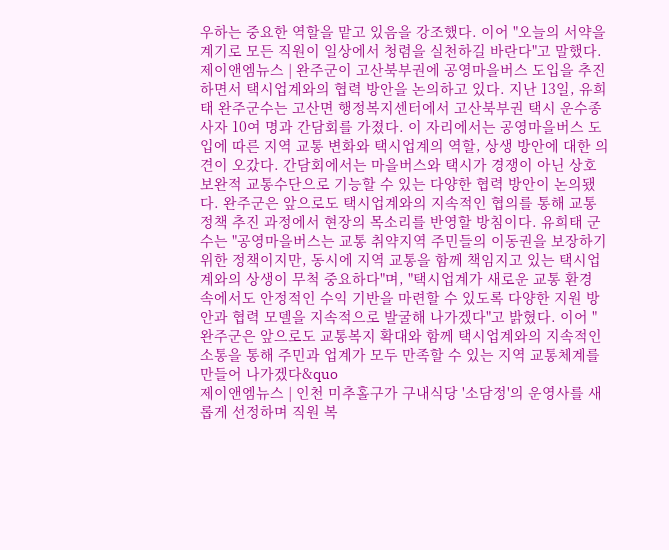우하는 중요한 역할을 맡고 있음을 강조했다. 이어 "오늘의 서약을 계기로 모든 직원이 일상에서 청렴을 실천하길 바란다"고 말했다.
제이앤엠뉴스 | 완주군이 고산북부권에 공영마을버스 도입을 추진하면서 택시업계와의 협력 방안을 논의하고 있다. 지난 13일, 유희태 완주군수는 고산면 행정복지센터에서 고산북부권 택시 운수종사자 10여 명과 간담회를 가졌다. 이 자리에서는 공영마을버스 도입에 따른 지역 교통 변화와 택시업계의 역할, 상생 방안에 대한 의견이 오갔다. 간담회에서는 마을버스와 택시가 경쟁이 아닌 상호 보완적 교통수단으로 기능할 수 있는 다양한 협력 방안이 논의됐다. 완주군은 앞으로도 택시업계와의 지속적인 협의를 통해 교통 정책 추진 과정에서 현장의 목소리를 반영할 방침이다. 유희태 군수는 "공영마을버스는 교통 취약지역 주민들의 이동권을 보장하기 위한 정책이지만, 동시에 지역 교통을 함께 책임지고 있는 택시업계와의 상생이 무척 중요하다"며, "택시업계가 새로운 교통 환경 속에서도 안정적인 수익 기반을 마련할 수 있도록 다양한 지원 방안과 협력 모델을 지속적으로 발굴해 나가겠다"고 밝혔다. 이어 "완주군은 앞으로도 교통복지 확대와 함께 택시업계와의 지속적인 소통을 통해 주민과 업계가 모두 만족할 수 있는 지역 교통체계를 만들어 나가겠다&quo
제이앤엠뉴스 | 인천 미추홀구가 구내식당 '소담정'의 운영사를 새롭게 선정하며 직원 복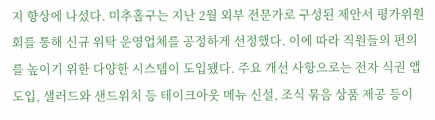지 향상에 나섰다. 미추홀구는 지난 2월 외부 전문가로 구성된 제안서 평가위원회를 통해 신규 위탁 운영업체를 공정하게 선정했다. 이에 따라 직원들의 편의를 높이기 위한 다양한 시스템이 도입됐다. 주요 개선 사항으로는 전자 식권 앱 도입, 샐러드와 샌드위치 등 테이크아웃 메뉴 신설, 조식 묶음 상품 제공 등이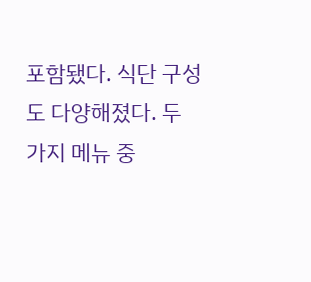포함됐다. 식단 구성도 다양해졌다. 두 가지 메뉴 중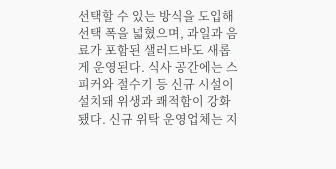선택할 수 있는 방식을 도입해 선택 폭을 넓혔으며, 과일과 음료가 포함된 샐러드바도 새롭게 운영된다. 식사 공간에는 스피커와 절수기 등 신규 시설이 설치돼 위생과 쾌적함이 강화됐다. 신규 위탁 운영업체는 지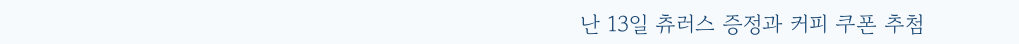난 13일 츄러스 증정과 커피 쿠폰 추첨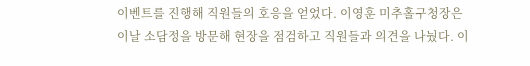이벤트를 진행해 직원들의 호응을 얻었다. 이영훈 미추홀구청장은 이날 소담정을 방문해 현장을 점검하고 직원들과 의견을 나눴다. 이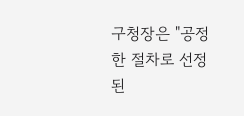구청장은 "공정한 절차로 선정된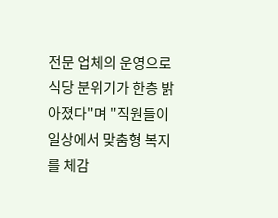전문 업체의 운영으로 식당 분위기가 한층 밝아졌다"며 "직원들이 일상에서 맞춤형 복지를 체감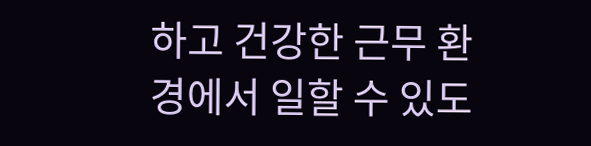하고 건강한 근무 환경에서 일할 수 있도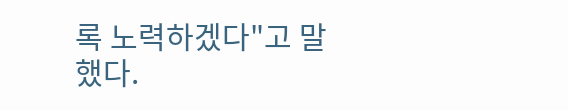록 노력하겠다"고 말했다.